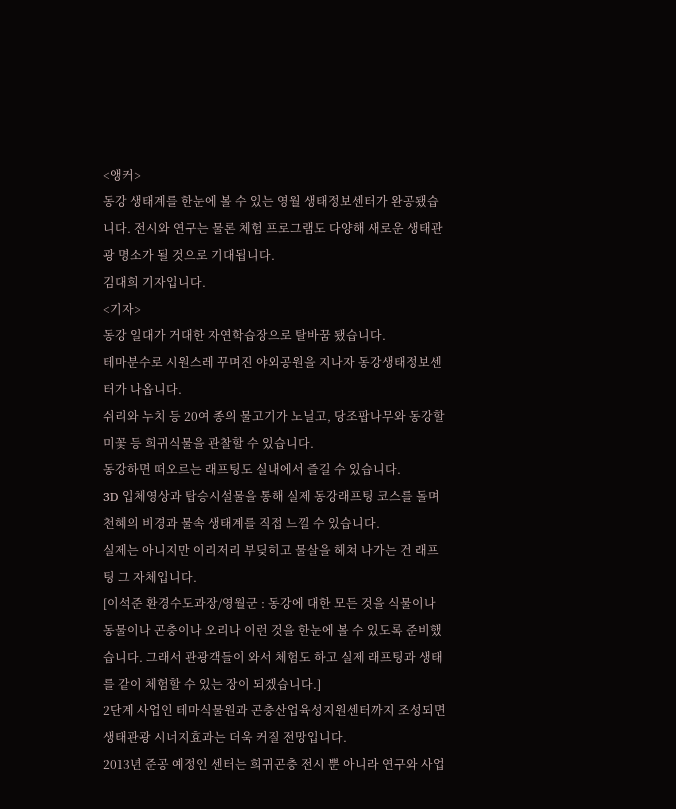<앵커>
동강 생태계를 한눈에 볼 수 있는 영월 생태정보센터가 완공됐습니다. 전시와 연구는 물론 체험 프로그램도 다양해 새로운 생태관광 명소가 될 것으로 기대됩니다.
김대희 기자입니다.
<기자>
동강 일대가 거대한 자연학습장으로 탈바꿈 됐습니다.
테마분수로 시원스레 꾸며진 야외공원을 지나자 동강생태정보센터가 나옵니다.
쉬리와 누치 등 20여 종의 물고기가 노닐고, 당조팝나무와 동강할미꽃 등 희귀식물을 관찰할 수 있습니다.
동강하면 떠오르는 래프팅도 실내에서 즐길 수 있습니다.
3D 입체영상과 탑승시설물을 통해 실제 동강래프팅 코스를 돌며 천혜의 비경과 물속 생태계를 직접 느낄 수 있습니다.
실제는 아니지만 이리저리 부딪히고 물살을 헤쳐 나가는 건 래프팅 그 자체입니다.
[이석준 환경수도과장/영월군 : 동강에 대한 모든 것을 식물이나 동물이나 곤충이나 오리나 이런 것을 한눈에 볼 수 있도록 준비했습니다. 그래서 관광객들이 와서 체험도 하고 실제 래프팅과 생태를 같이 체험할 수 있는 장이 되겠습니다.]
2단계 사업인 테마식물원과 곤충산업육성지원센터까지 조성되면 생태관광 시너지효과는 더욱 커질 전망입니다.
2013년 준공 예정인 센터는 희귀곤충 전시 뿐 아니라 연구와 사업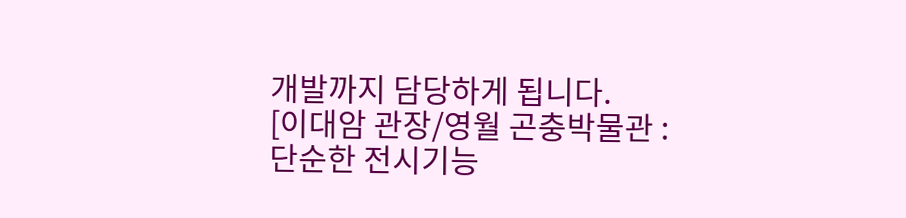개발까지 담당하게 됩니다.
[이대암 관장/영월 곤충박물관 : 단순한 전시기능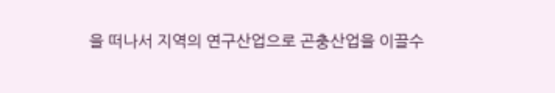을 떠나서 지역의 연구산업으로 곤충산업을 이끌수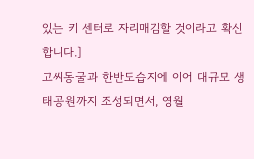있는 키 센터로 자리매김할 것이라고 확신합니다.]
고씨동굴과 한반도습지에 이어 대규모 생태공원까지 조성되면서, 영월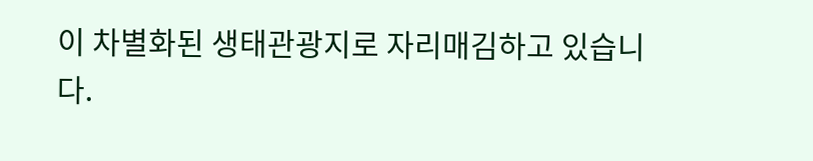이 차별화된 생태관광지로 자리매김하고 있습니다.